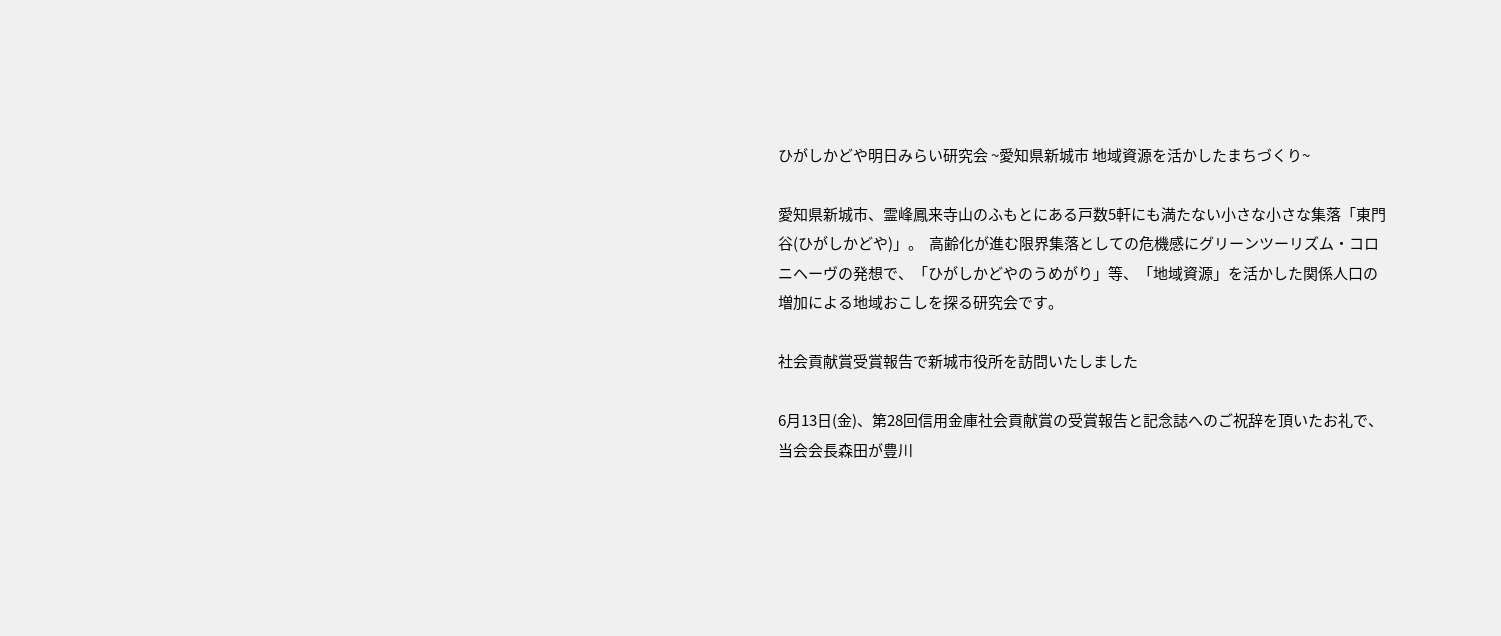ひがしかどや明日みらい研究会 ~愛知県新城市 地域資源を活かしたまちづくり~

愛知県新城市、霊峰鳳来寺山のふもとにある戸数5軒にも満たない小さな小さな集落「東門谷(ひがしかどや)」。  高齢化が進む限界集落としての危機感にグリーンツーリズム・コロニヘーヴの発想で、「ひがしかどやのうめがり」等、「地域資源」を活かした関係人口の増加による地域おこしを探る研究会です。

社会貢献賞受賞報告で新城市役所を訪問いたしました

6月13日(金)、第28回信用金庫社会貢献賞の受賞報告と記念誌へのご祝辞を頂いたお礼で、当会会長森田が豊川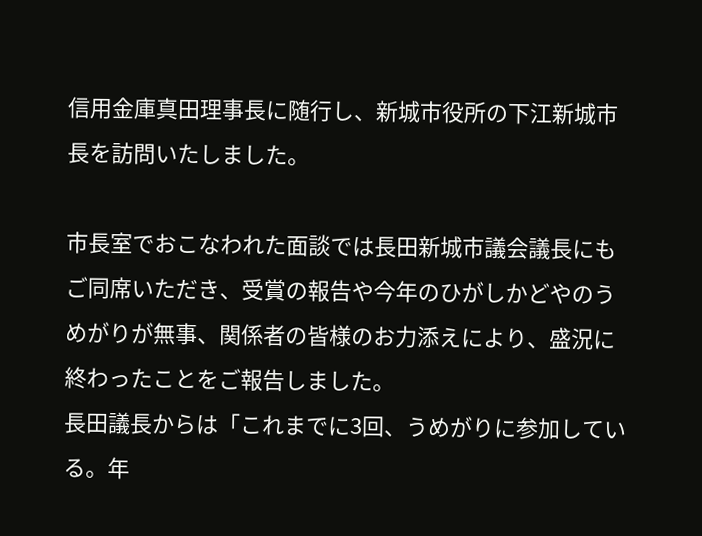信用金庫真田理事長に随行し、新城市役所の下江新城市長を訪問いたしました。

市長室でおこなわれた面談では長田新城市議会議長にもご同席いただき、受賞の報告や今年のひがしかどやのうめがりが無事、関係者の皆様のお力添えにより、盛況に終わったことをご報告しました。
長田議長からは「これまでに3回、うめがりに参加している。年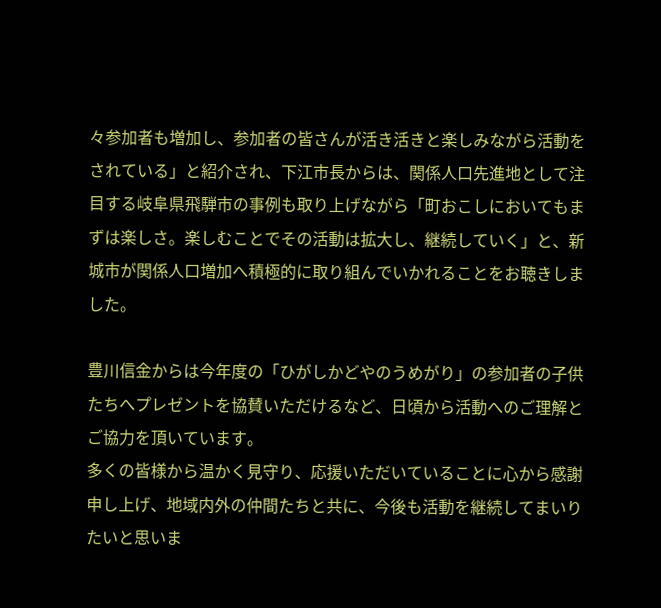々参加者も増加し、参加者の皆さんが活き活きと楽しみながら活動をされている」と紹介され、下江市長からは、関係人口先進地として注目する岐阜県飛騨市の事例も取り上げながら「町おこしにおいてもまずは楽しさ。楽しむことでその活動は拡大し、継続していく」と、新城市が関係人口増加へ積極的に取り組んでいかれることをお聴きしました。

豊川信金からは今年度の「ひがしかどやのうめがり」の参加者の子供たちへプレゼントを協賛いただけるなど、日頃から活動へのご理解とご協力を頂いています。
多くの皆様から温かく見守り、応援いただいていることに心から感謝申し上げ、地域内外の仲間たちと共に、今後も活動を継続してまいりたいと思いま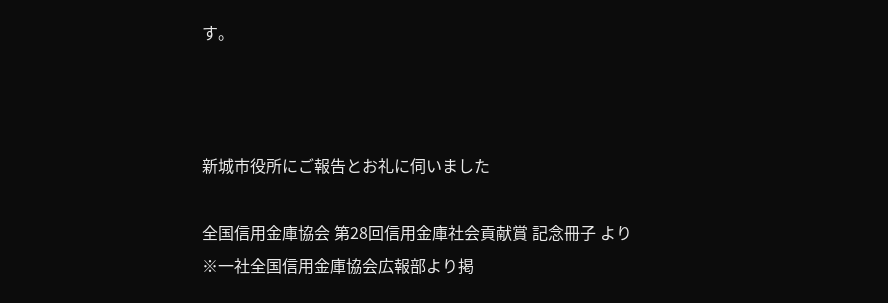す。



新城市役所にご報告とお礼に伺いました

全国信用金庫協会 第28回信用金庫社会貢献賞 記念冊子 より
※一社全国信用金庫協会広報部より掲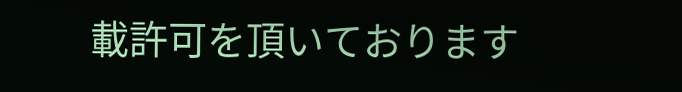載許可を頂いております